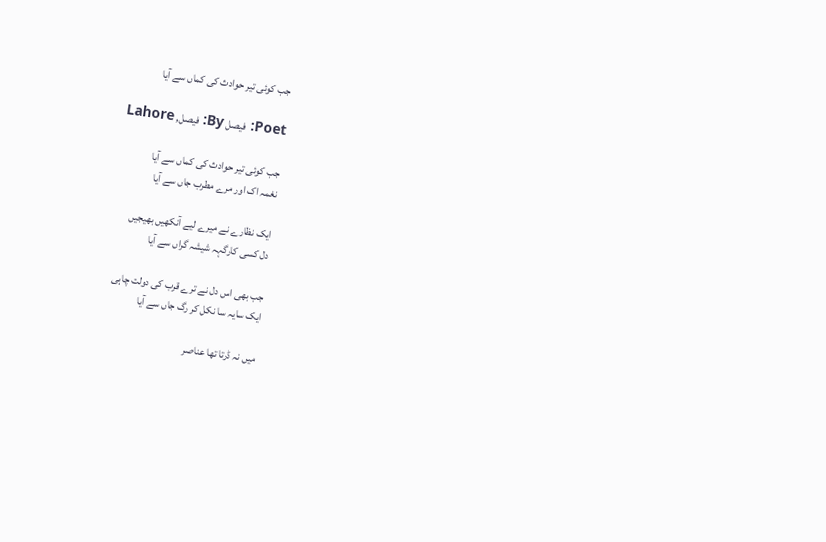جب کوئی تیر حوادث کی کماں سے آیا

Poet: فیصل By: فیصل, Lahore

جب کوئی تیر حوادث کی کماں سے آیا
نغمہ اک اور مرے مطرب جاں سے آیا

ایک نظارے نے میرے لیے آنکھیں بھیجیں
دل کسی کارگہہ شیشہ گراں سے آیا

جب بھی اس دل نے ترے قرب کی دولت چاہی
ایک سایہ سا نکل کر رگ جاں سے آیا

میں نہ ڈرتا تھا عناصر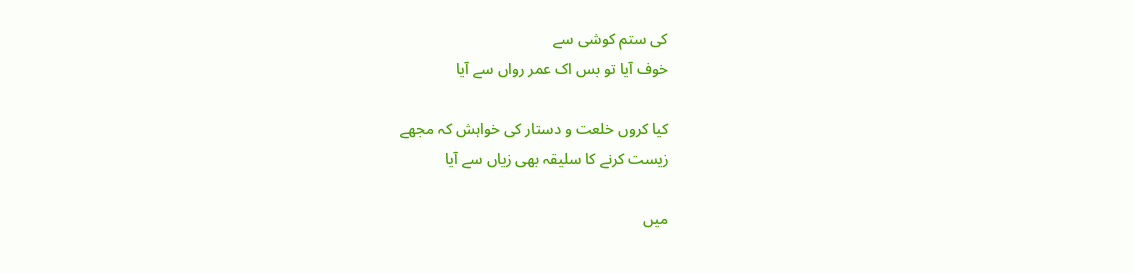کی ستم کوشی سے
خوف آیا تو بس اک عمر رواں سے آیا

کیا کروں خلعت و دستار کی خواہش کہ مجھے
زیست کرنے کا سلیقہ بھی زیاں سے آیا

میں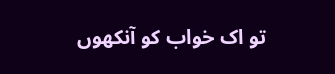تو اک خواب کو آنکھوں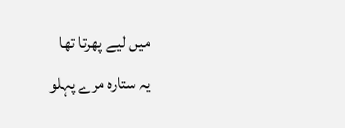میں لیے پھرتا تھا
یہ ستارہ مرے پہلو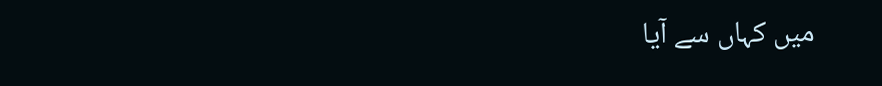میں کہاں سے آیا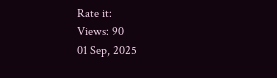Rate it:
Views: 90
01 Sep, 2025